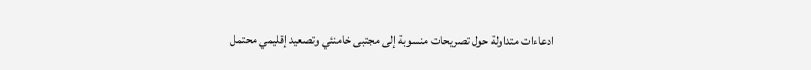ادعاءات متداولة حول تصريحات منسوبة إلى مجتبى خامنئي وتصعيد إقليمي محتمل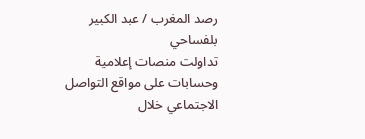رصد المغرب / عبد الكبير بلفساحي
تداولت منصات إعلامية وحسابات على مواقع التواصل الاجتماعي خلال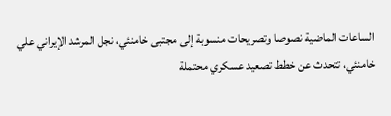الساعات الماضية نصوصا وتصريحات منسوبة إلى مجتبى خامنئي، نجل المرشد الإيراني علي خامنئي، تتحدث عن خطط تصعيد عسكري محتملة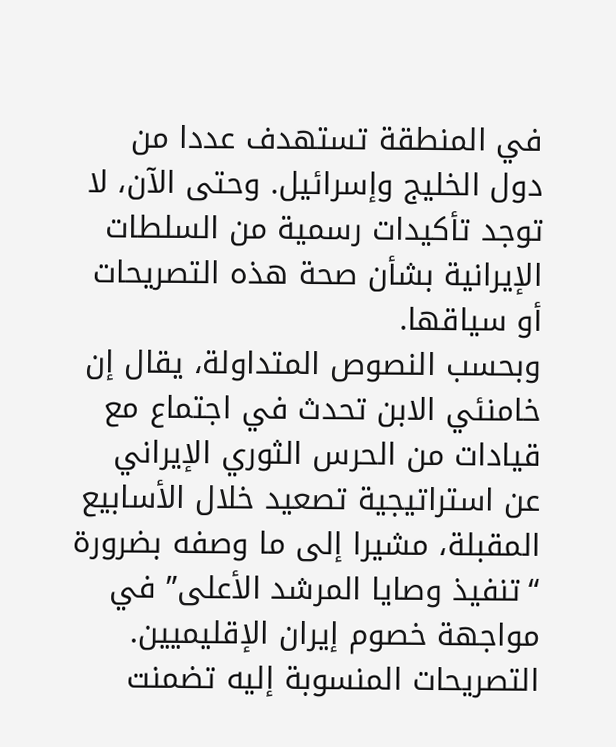في المنطقة تستهدف عددا من دول الخليج وإسرائيل. وحتى الآن، لا توجد تأكيدات رسمية من السلطات الإيرانية بشأن صحة هذه التصريحات أو سياقها.
وبحسب النصوص المتداولة، يقال إن خامنئي الابن تحدث في اجتماع مع قيادات من الحرس الثوري الإيراني عن استراتيجية تصعيد خلال الأسابيع المقبلة، مشيرا إلى ما وصفه بضرورة “تنفيذ وصايا المرشد الأعلى” في مواجهة خصوم إيران الإقليميين.
التصريحات المنسوبة إليه تضمنت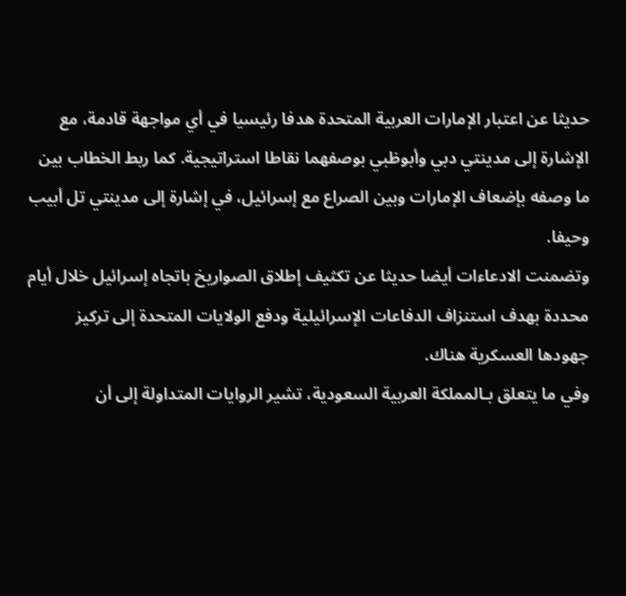حديثا عن اعتبار الإمارات العربية المتحدة هدفا رئيسيا في أي مواجهة قادمة، مع الإشارة إلى مدينتي دبي وأبوظبي بوصفهما نقاطا استراتيجية. كما ربط الخطاب بين ما وصفه بإضعاف الإمارات وبين الصراع مع إسرائيل، في إشارة إلى مدينتي تل أبيب وحيفا.
وتضمنت الادعاءات أيضا حديثا عن تكثيف إطلاق الصواريخ باتجاه إسرائيل خلال أيام محددة بهدف استنزاف الدفاعات الإسرائيلية ودفع الولايات المتحدة إلى تركيز جهودها العسكرية هناك.
وفي ما يتعلق بـالمملكة العربية السعودية، تشير الروايات المتداولة إلى أن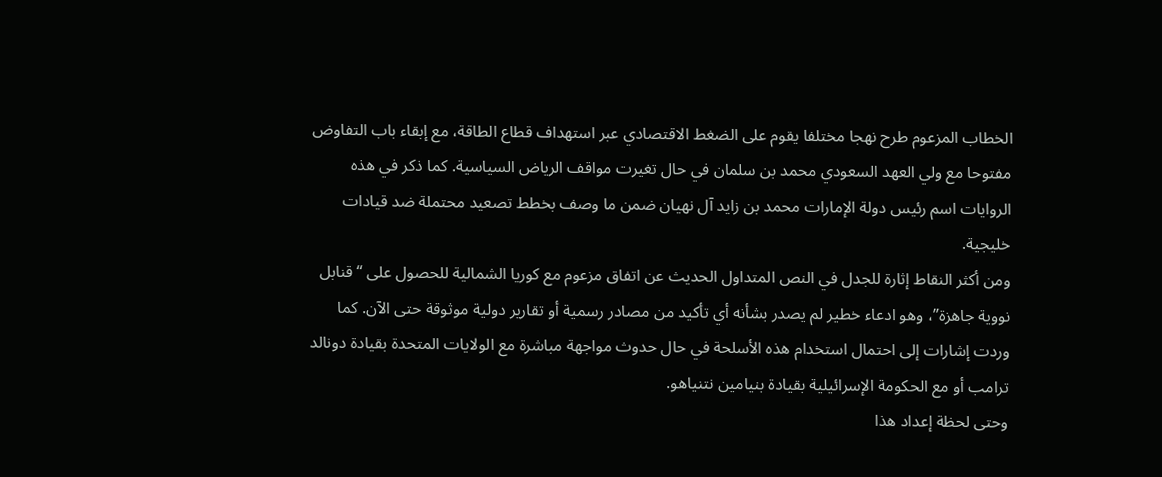الخطاب المزعوم طرح نهجا مختلفا يقوم على الضغط الاقتصادي عبر استهداف قطاع الطاقة، مع إبقاء باب التفاوض مفتوحا مع ولي العهد السعودي محمد بن سلمان في حال تغيرت مواقف الرياض السياسية. كما ذكر في هذه الروايات اسم رئيس دولة الإمارات محمد بن زايد آل نهيان ضمن ما وصف بخطط تصعيد محتملة ضد قيادات خليجية.
ومن أكثر النقاط إثارة للجدل في النص المتداول الحديث عن اتفاق مزعوم مع كوريا الشمالية للحصول على “قنابل نووية جاهزة”، وهو ادعاء خطير لم يصدر بشأنه أي تأكيد من مصادر رسمية أو تقارير دولية موثوقة حتى الآن. كما وردت إشارات إلى احتمال استخدام هذه الأسلحة في حال حدوث مواجهة مباشرة مع الولايات المتحدة بقيادة دونالد ترامب أو مع الحكومة الإسرائيلية بقيادة بنيامين نتنياهو.
وحتى لحظة إعداد هذا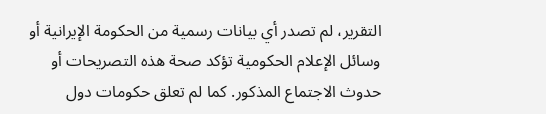التقرير، لم تصدر أي بيانات رسمية من الحكومة الإيرانية أو وسائل الإعلام الحكومية تؤكد صحة هذه التصريحات أو حدوث الاجتماع المذكور. كما لم تعلق حكومات دول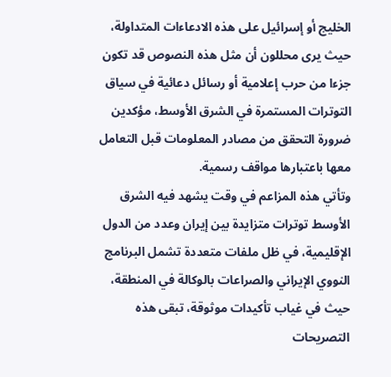الخليج أو إسرائيل على هذه الادعاءات المتداولة، حيث يرى محللون أن مثل هذه النصوص قد تكون جزءا من حرب إعلامية أو رسائل دعائية في سياق التوترات المستمرة في الشرق الأوسط، مؤكدين ضرورة التحقق من مصادر المعلومات قبل التعامل معها باعتبارها مواقف رسمية.
وتأتي هذه المزاعم في وقت يشهد فيه الشرق الأوسط توترات متزايدة بين إيران وعدد من الدول الإقليمية، في ظل ملفات متعددة تشمل البرنامج النووي الإيراني والصراعات بالوكالة في المنطقة، حيث في غياب تأكيدات موثوقة، تبقى هذه التصريحات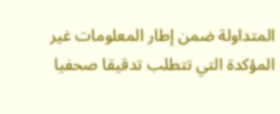المتداولة ضمن إطار المعلومات غير المؤكدة التي تتطلب تدقيقا صحفيا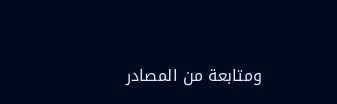ومتابعة من المصادر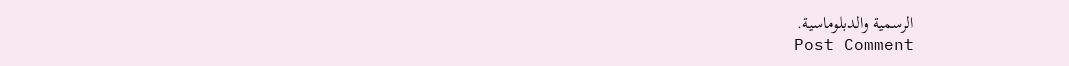الرسمية والدبلوماسية.
Post Comment